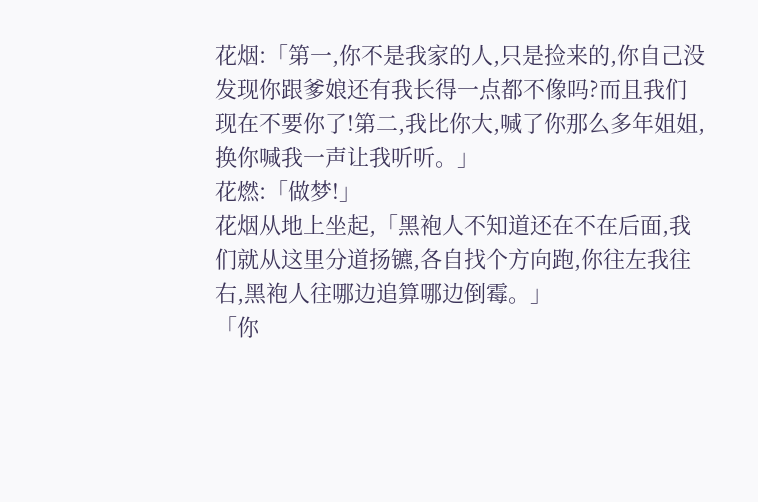花烟:「第一,你不是我家的人,只是捡来的,你自己没发现你跟爹娘还有我长得一点都不像吗?而且我们现在不要你了!第二,我比你大,喊了你那么多年姐姐,换你喊我一声让我听听。」
花燃:「做梦!」
花烟从地上坐起,「黑袍人不知道还在不在后面,我们就从这里分道扬镳,各自找个方向跑,你往左我往右,黑袍人往哪边追算哪边倒霉。」
「你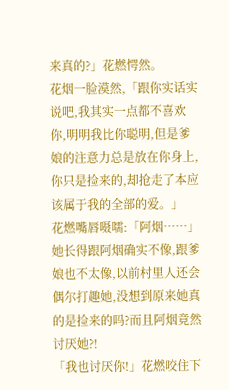来真的?」花燃愕然。
花烟一脸漠然,「跟你实话实说吧,我其实一点都不喜欢你,明明我比你聪明,但是爹娘的注意力总是放在你身上,你只是捡来的,却抢走了本应该属于我的全部的爱。」
花燃嘴唇嗫嚅:「阿烟……」
她长得跟阿烟确实不像,跟爹娘也不太像,以前村里人还会偶尔打趣她,没想到原来她真的是捡来的吗?而且阿烟竟然讨厌她?!
「我也讨厌你!」花燃咬住下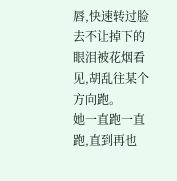唇,快速转过脸去不让掉下的眼泪被花烟看见,胡乱往某个方向跑。
她一直跑一直跑,直到再也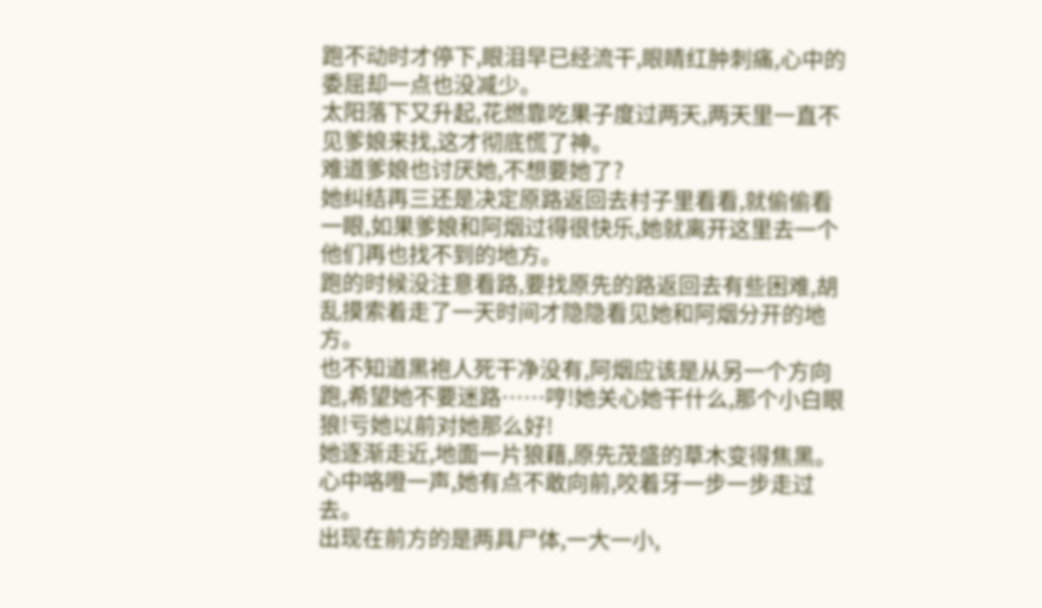跑不动时才停下,眼泪早已经流干,眼睛红肿刺痛,心中的委屈却一点也没减少。
太阳落下又升起,花燃靠吃果子度过两天,两天里一直不见爹娘来找,这才彻底慌了神。
难道爹娘也讨厌她,不想要她了?
她纠结再三还是决定原路返回去村子里看看,就偷偷看一眼,如果爹娘和阿烟过得很快乐,她就离开这里去一个他们再也找不到的地方。
跑的时候没注意看路,要找原先的路返回去有些困难,胡乱摸索着走了一天时间才隐隐看见她和阿烟分开的地方。
也不知道黑袍人死干净没有,阿烟应该是从另一个方向跑,希望她不要迷路……哼!她关心她干什么,那个小白眼狼!亏她以前对她那么好!
她逐渐走近,地面一片狼藉,原先茂盛的草木变得焦黑。
心中咯噔一声,她有点不敢向前,咬着牙一步一步走过去。
出现在前方的是两具尸体,一大一小,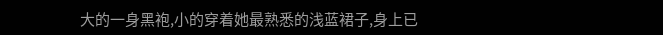大的一身黑袍,小的穿着她最熟悉的浅蓝裙子,身上已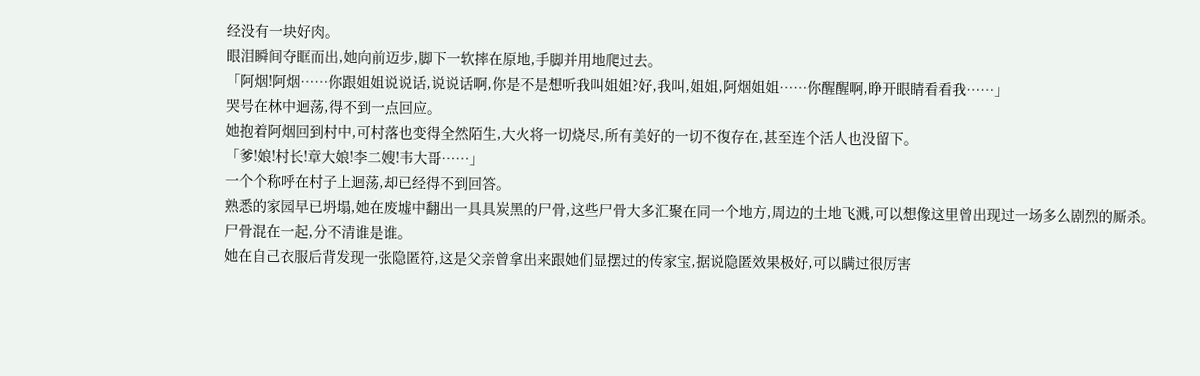经没有一块好肉。
眼泪瞬间夺眶而出,她向前迈步,脚下一软摔在原地,手脚并用地爬过去。
「阿烟!阿烟……你跟姐姐说说话,说说话啊,你是不是想听我叫姐姐?好,我叫,姐姐,阿烟姐姐……你醒醒啊,睁开眼睛看看我……」
哭号在林中迴荡,得不到一点回应。
她抱着阿烟回到村中,可村落也变得全然陌生,大火将一切烧尽,所有美好的一切不復存在,甚至连个活人也没留下。
「爹!娘!村长!章大娘!李二嫂!韦大哥……」
一个个称呼在村子上迴荡,却已经得不到回答。
熟悉的家园早已坍塌,她在废墟中翻出一具具炭黑的尸骨,这些尸骨大多汇聚在同一个地方,周边的土地飞溅,可以想像这里曾出现过一场多么剧烈的厮杀。
尸骨混在一起,分不清谁是谁。
她在自己衣服后背发现一张隐匿符,这是父亲曾拿出来跟她们显摆过的传家宝,据说隐匿效果极好,可以瞒过很厉害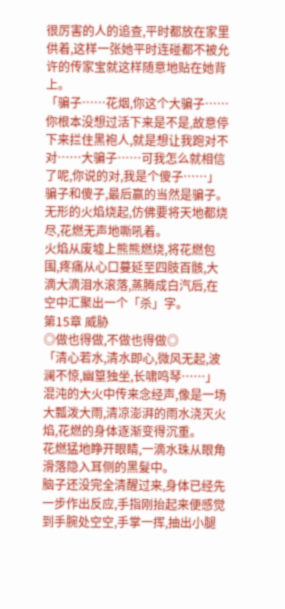很厉害的人的追查,平时都放在家里供着,这样一张她平时连碰都不被允许的传家宝就这样随意地贴在她背上。
「骗子……花烟,你这个大骗子……你根本没想过活下来是不是,故意停下来拦住黑袍人,就是想让我跑对不对……大骗子……可我怎么就相信了呢,你说的对,我是个傻子……」
骗子和傻子,最后赢的当然是骗子。
无形的火焰烧起,仿佛要将天地都烧尽,花燃无声地嘶吼着。
火焰从废墟上熊熊燃烧,将花燃包围,疼痛从心口蔓延至四肢百骸,大滴大滴泪水滚落,蒸腾成白汽后,在空中汇聚出一个「杀」字。
第15章 威胁
◎做也得做,不做也得做◎
「清心若水,清水即心,微风无起,波澜不惊,幽篁独坐,长啸鸣琴……」
混沌的大火中传来念经声,像是一场大瓢泼大雨,清凉澎湃的雨水浇灭火焰,花燃的身体逐渐变得沉重。
花燃猛地睁开眼睛,一滴水珠从眼角滑落隐入耳侧的黑髮中。
脑子还没完全清醒过来,身体已经先一步作出反应,手指刚抬起来便感觉到手腕处空空,手掌一挥,抽出小腿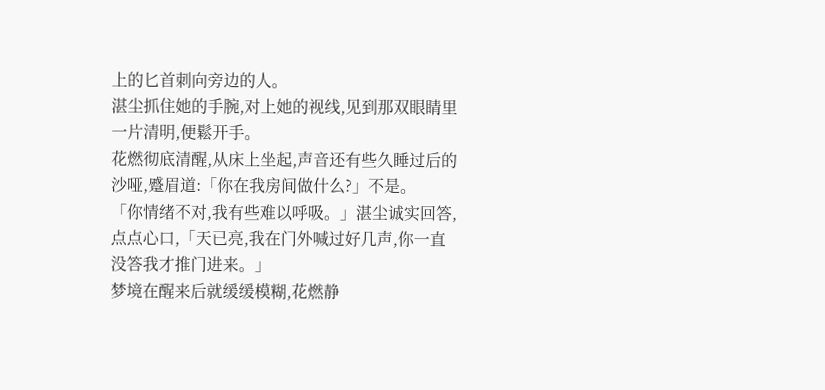上的匕首刺向旁边的人。
湛尘抓住她的手腕,对上她的视线,见到那双眼睛里一片清明,便鬆开手。
花燃彻底清醒,从床上坐起,声音还有些久睡过后的沙哑,蹙眉道:「你在我房间做什么?」不是。
「你情绪不对,我有些难以呼吸。」湛尘诚实回答,点点心口,「天已亮,我在门外喊过好几声,你一直没答我才推门进来。」
梦境在醒来后就缓缓模糊,花燃静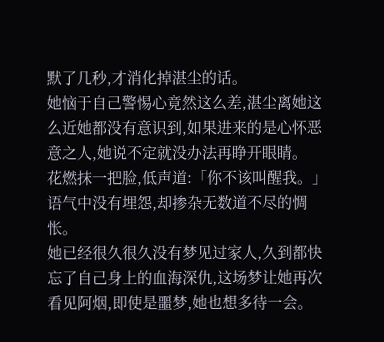默了几秒,才消化掉湛尘的话。
她恼于自己警惕心竟然这么差,湛尘离她这么近她都没有意识到,如果进来的是心怀恶意之人,她说不定就没办法再睁开眼睛。
花燃抹一把脸,低声道:「你不该叫醒我。」
语气中没有埋怨,却掺杂无数道不尽的惆怅。
她已经很久很久没有梦见过家人,久到都快忘了自己身上的血海深仇,这场梦让她再次看见阿烟,即使是噩梦,她也想多待一会。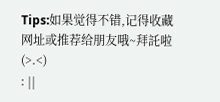Tips:如果觉得不错,记得收藏网址或推荐给朋友哦~拜託啦 (>.<)
: ||